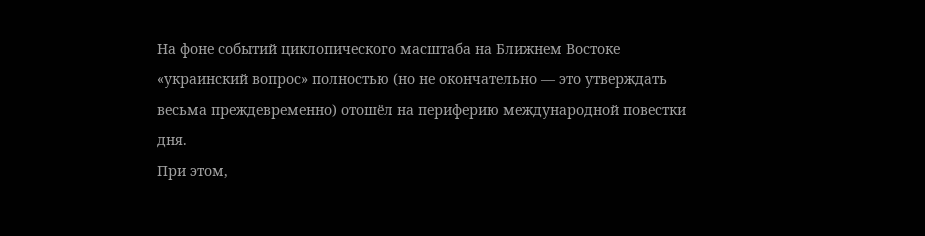На фоне событий циклопического масштаба на Ближнем Востоке «украинский вопрос» полностью (но не окончательно — это утверждать весьма преждевременно) отошёл на периферию международной повестки дня.
При этом,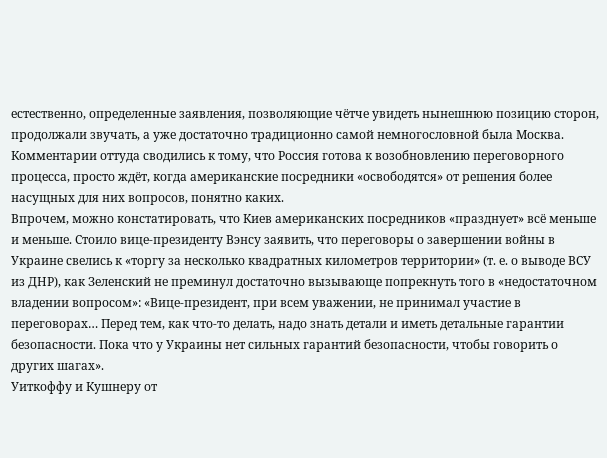естественно, определенные заявления, позволяющие чётче увидеть нынешнюю позицию сторон, продолжали звучать, а уже достаточно традиционно самой немногословной была Москва. Комментарии оттуда сводились к тому, что Россия готова к возобновлению переговорного процесса, просто ждёт, когда американские посредники «освободятся» от решения более насущных для них вопросов, понятно каких.
Впрочем, можно констатировать, что Киев американских посредников «празднует» всё меньше и меньше. Стоило вице-президенту Вэнсу заявить, что переговоры о завершении войны в Украине свелись к «торгу за несколько квадратных километров территории» (т. е. о выводе ВСУ из ДНР), как Зеленский не преминул достаточно вызывающе попрекнуть того в «недостаточном владении вопросом»: «Вице-президент, при всем уважении, не принимал участие в переговорах… Перед тем, как что-то делать, надо знать детали и иметь детальные гарантии безопасности. Пока что у Украины нет сильных гарантий безопасности, чтобы говорить о других шагах».
Уиткоффу и Кушнеру от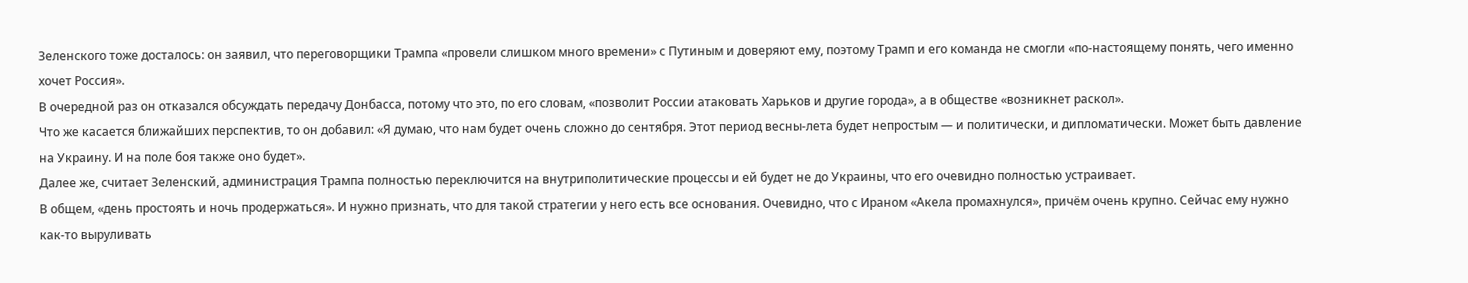Зеленского тоже досталось: он заявил, что переговорщики Трампа «провели слишком много времени» с Путиным и доверяют ему, поэтому Трамп и его команда не смогли «по-настоящему понять, чего именно хочет Россия».
В очередной раз он отказался обсуждать передачу Донбасса, потому что это, по его словам, «позволит России атаковать Харьков и другие города», а в обществе «возникнет раскол».
Что же касается ближайших перспектив, то он добавил: «Я думаю, что нам будет очень сложно до сентября. Этот период весны-лета будет непростым — и политически, и дипломатически. Может быть давление на Украину. И на поле боя также оно будет».
Далее же, считает Зеленский, администрация Трампа полностью переключится на внутриполитические процессы и ей будет не до Украины, что его очевидно полностью устраивает.
В общем, «день простоять и ночь продержаться». И нужно признать, что для такой стратегии у него есть все основания. Очевидно, что с Ираном «Акела промахнулся», причём очень крупно. Сейчас ему нужно как-то выруливать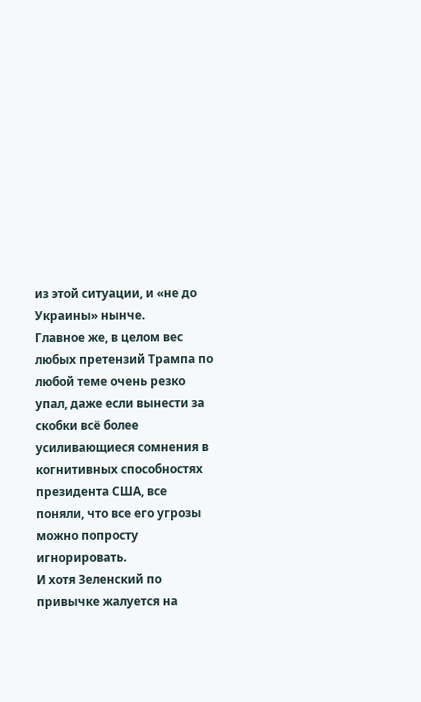из этой ситуации, и «не до Украины» нынче.
Главное же, в целом вес любых претензий Трампа по любой теме очень резко упал, даже если вынести за скобки всё более усиливающиеся сомнения в когнитивных способностях президента США, все поняли, что все его угрозы можно попросту игнорировать.
И хотя Зеленский по привычке жалуется на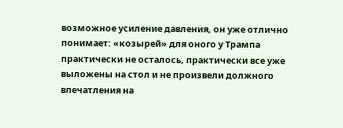возможное усиление давления, он уже отлично понимает: «козырей» для оного у Трампа практически не осталось, практически все уже выложены на стол и не произвели должного впечатления на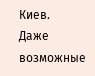Киев.
Даже возможные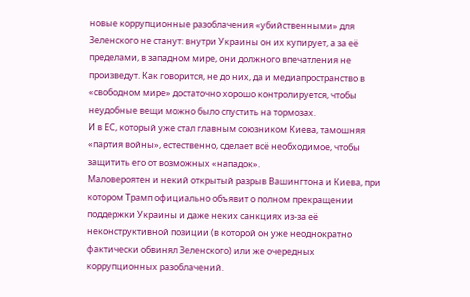новые коррупционные разоблачения «убийственными» для Зеленского не станут: внутри Украины он их купирует, а за её пределами, в западном мире, они должного впечатления не произведут. Как говорится, не до них, да и медиапространство в «свободном мире» достаточно хорошо контролируется, чтобы неудобные вещи можно было спустить на тормозах.
И в ЕС, который уже стал главным союзником Киева, тамошняя «партия войны», естественно, сделает всё необходимое, чтобы защитить его от возможных «нападок».
Маловероятен и некий открытый разрыв Вашингтона и Киева, при котором Трамп официально объявит о полном прекращении поддержки Украины и даже неких санкциях из-за её неконструктивной позиции (в которой он уже неоднократно фактически обвинял Зеленского) или же очередных коррупционных разоблачений.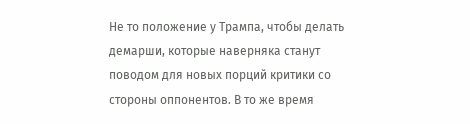Не то положение у Трампа, чтобы делать демарши, которые наверняка станут поводом для новых порций критики со стороны оппонентов. В то же время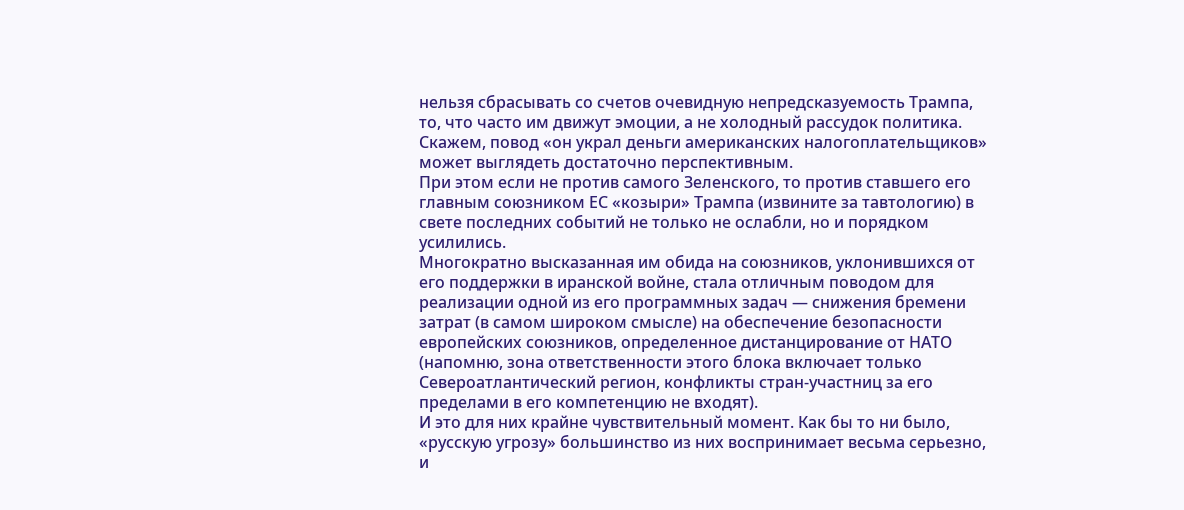нельзя сбрасывать со счетов очевидную непредсказуемость Трампа, то, что часто им движут эмоции, а не холодный рассудок политика. Скажем, повод «он украл деньги американских налогоплательщиков» может выглядеть достаточно перспективным.
При этом если не против самого Зеленского, то против ставшего его главным союзником ЕС «козыри» Трампа (извините за тавтологию) в свете последних событий не только не ослабли, но и порядком усилились.
Многократно высказанная им обида на союзников, уклонившихся от его поддержки в иранской войне, стала отличным поводом для реализации одной из его программных задач — снижения бремени затрат (в самом широком смысле) на обеспечение безопасности европейских союзников, определенное дистанцирование от НАТО (напомню, зона ответственности этого блока включает только Североатлантический регион, конфликты стран-участниц за его пределами в его компетенцию не входят).
И это для них крайне чувствительный момент. Как бы то ни было, «русскую угрозу» большинство из них воспринимает весьма серьезно, и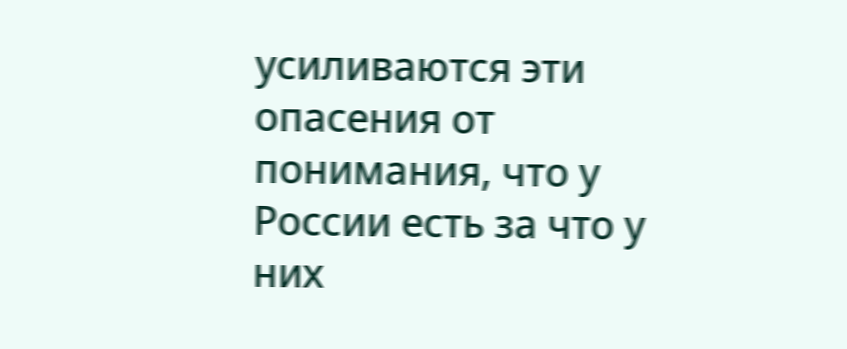усиливаются эти опасения от понимания, что у России есть за что у них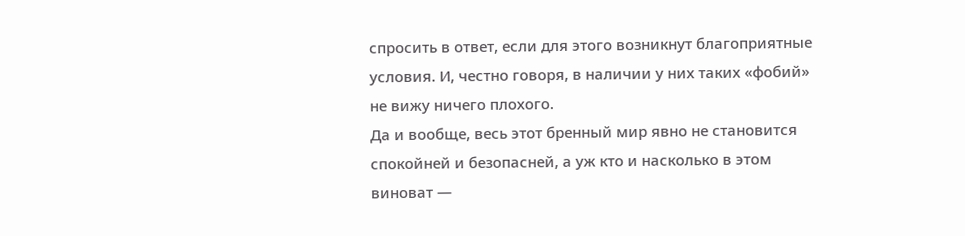спросить в ответ, если для этого возникнут благоприятные условия. И, честно говоря, в наличии у них таких «фобий» не вижу ничего плохого.
Да и вообще, весь этот бренный мир явно не становится спокойней и безопасней, а уж кто и насколько в этом виноват —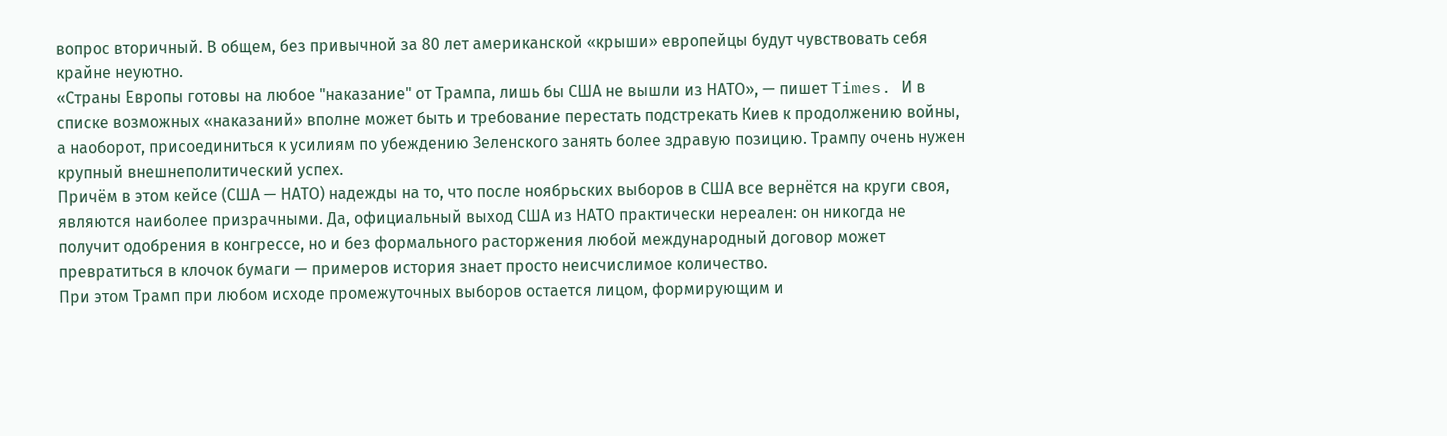вопрос вторичный. В общем, без привычной за 80 лет американской «крыши» европейцы будут чувствовать себя крайне неуютно.
«Страны Европы готовы на любое "наказание" от Трампа, лишь бы США не вышли из НАТО», — пишет Times. И в списке возможных «наказаний» вполне может быть и требование перестать подстрекать Киев к продолжению войны, а наоборот, присоединиться к усилиям по убеждению Зеленского занять более здравую позицию. Трампу очень нужен крупный внешнеполитический успех.
Причём в этом кейсе (США — НАТО) надежды на то, что после ноябрьских выборов в США все вернётся на круги своя, являются наиболее призрачными. Да, официальный выход США из НАТО практически нереален: он никогда не получит одобрения в конгрессе, но и без формального расторжения любой международный договор может превратиться в клочок бумаги — примеров история знает просто неисчислимое количество.
При этом Трамп при любом исходе промежуточных выборов остается лицом, формирующим и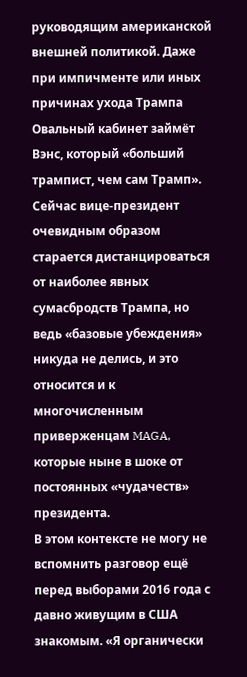руководящим американской внешней политикой. Даже при импичменте или иных причинах ухода Трампа Овальный кабинет займёт Вэнс, который «больший трампист, чем сам Трамп».
Сейчас вице-президент очевидным образом старается дистанцироваться от наиболее явных сумасбродств Трампа, но ведь «базовые убеждения» никуда не делись, и это относится и к многочисленным приверженцам MAGA, которые ныне в шоке от постоянных «чудачеств» президента.
В этом контексте не могу не вспомнить разговор ещё перед выборами 2016 года с давно живущим в США знакомым. «Я органически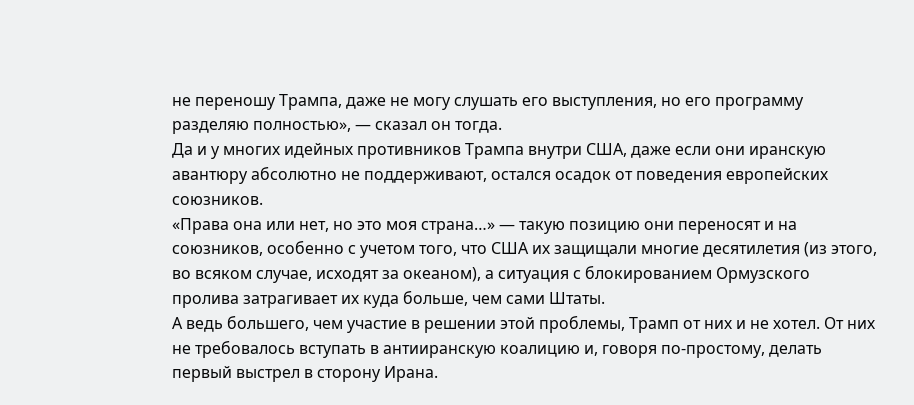не переношу Трампа, даже не могу слушать его выступления, но его программу разделяю полностью», — сказал он тогда.
Да и у многих идейных противников Трампа внутри США, даже если они иранскую авантюру абсолютно не поддерживают, остался осадок от поведения европейских союзников.
«Права она или нет, но это моя страна…» — такую позицию они переносят и на союзников, особенно с учетом того, что США их защищали многие десятилетия (из этого, во всяком случае, исходят за океаном), а ситуация с блокированием Ормузского пролива затрагивает их куда больше, чем сами Штаты.
А ведь большего, чем участие в решении этой проблемы, Трамп от них и не хотел. От них не требовалось вступать в антииранскую коалицию и, говоря по-простому, делать первый выстрел в сторону Ирана.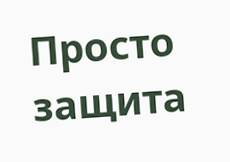Просто защита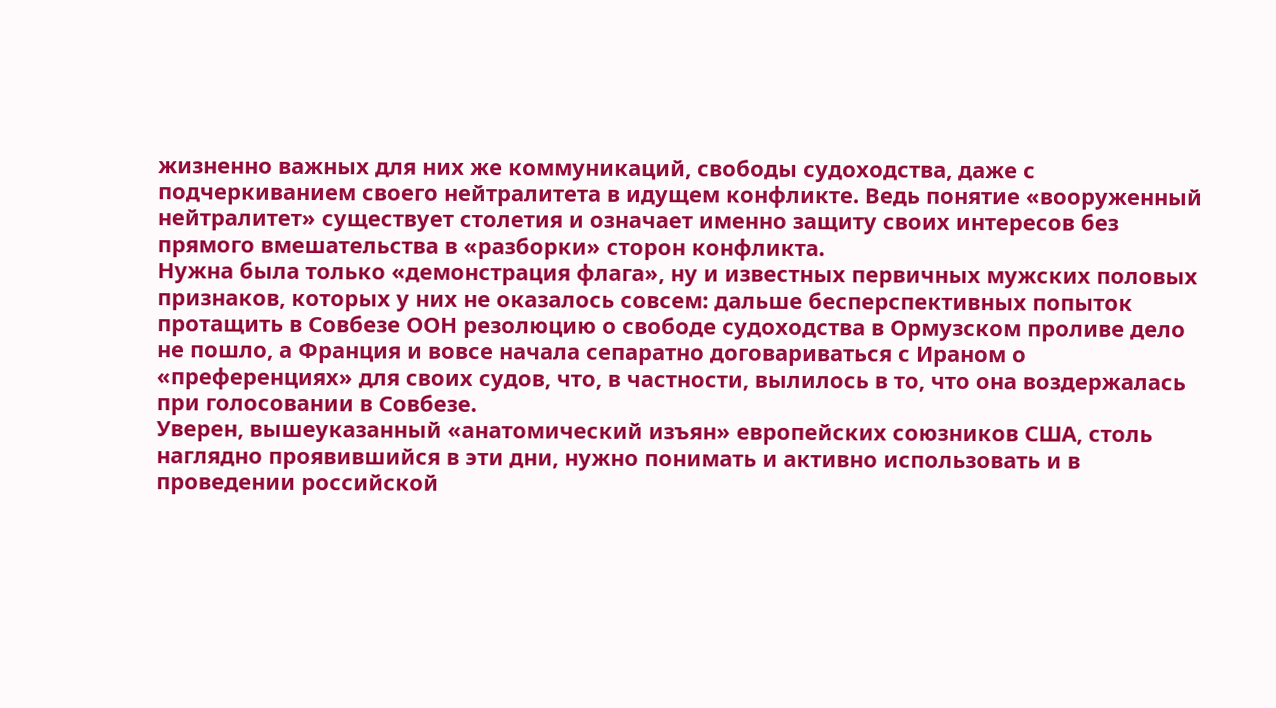жизненно важных для них же коммуникаций, свободы судоходства, даже с подчеркиванием своего нейтралитета в идущем конфликте. Ведь понятие «вооруженный нейтралитет» существует столетия и означает именно защиту своих интересов без прямого вмешательства в «разборки» сторон конфликта.
Нужна была только «демонстрация флага», ну и известных первичных мужских половых признаков, которых у них не оказалось совсем: дальше бесперспективных попыток протащить в Совбезе ООН резолюцию о свободе судоходства в Ормузском проливе дело не пошло, а Франция и вовсе начала сепаратно договариваться с Ираном о «преференциях» для своих судов, что, в частности, вылилось в то, что она воздержалась при голосовании в Совбезе.
Уверен, вышеуказанный «анатомический изъян» европейских союзников США, столь наглядно проявившийся в эти дни, нужно понимать и активно использовать и в проведении российской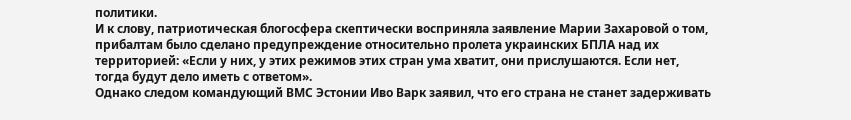политики.
И к слову, патриотическая блогосфера скептически восприняла заявление Марии Захаровой о том, прибалтам было сделано предупреждение относительно пролета украинских БПЛА над их территорией: «Если у них, у этих режимов этих стран ума хватит, они прислушаются. Если нет, тогда будут дело иметь с ответом».
Однако следом командующий ВМС Эстонии Иво Варк заявил, что его страна не станет задерживать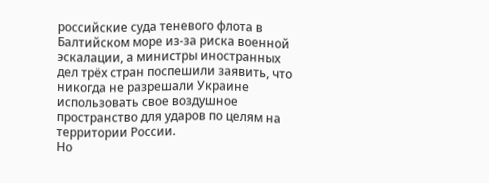российские суда теневого флота в Балтийском море из-за риска военной эскалации, а министры иностранных дел трёх стран поспешили заявить, что никогда не разрешали Украине использовать свое воздушное пространство для ударов по целям на территории России.
Но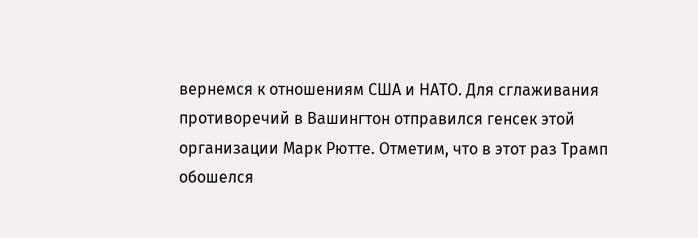вернемся к отношениям США и НАТО. Для сглаживания противоречий в Вашингтон отправился генсек этой организации Марк Рютте. Отметим, что в этот раз Трамп обошелся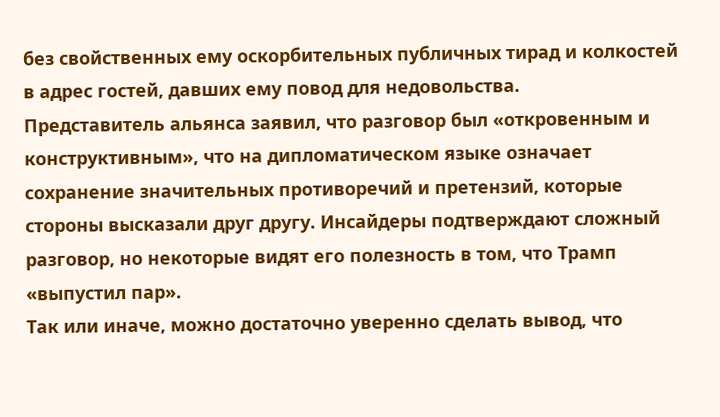без свойственных ему оскорбительных публичных тирад и колкостей в адрес гостей, давших ему повод для недовольства.
Представитель альянса заявил, что разговор был «откровенным и конструктивным», что на дипломатическом языке означает сохранение значительных противоречий и претензий, которые стороны высказали друг другу. Инсайдеры подтверждают сложный разговор, но некоторые видят его полезность в том, что Трамп «выпустил пар».
Так или иначе, можно достаточно уверенно сделать вывод, что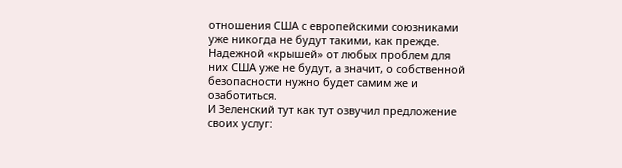отношения США с европейскими союзниками уже никогда не будут такими, как прежде. Надежной «крышей» от любых проблем для них США уже не будут, а значит, о собственной безопасности нужно будет самим же и озаботиться.
И Зеленский тут как тут озвучил предложение своих услуг: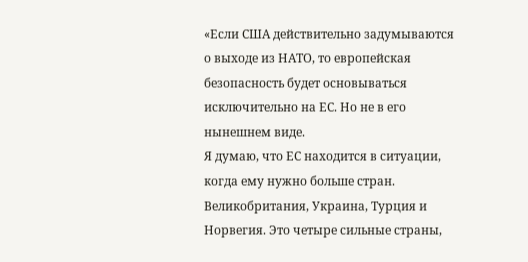«Если США действительно задумываются о выходе из НАТО, то европейская безопасность будет основываться исключительно на ЕС. Но не в его нынешнем виде.
Я думаю, что ЕС находится в ситуации, когда ему нужно больше стран. Великобритания, Украина, Турция и Норвегия. Это четыре сильные страны,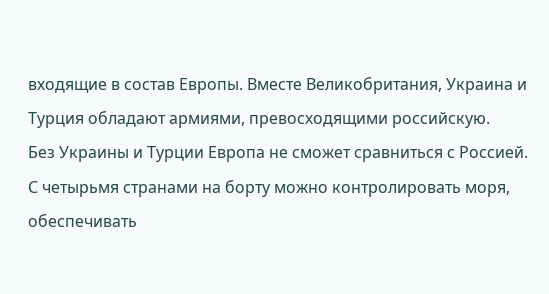входящие в состав Европы. Вместе Великобритания, Украина и Турция обладают армиями, превосходящими российскую.
Без Украины и Турции Европа не сможет сравниться с Россией. С четырьмя странами на борту можно контролировать моря, обеспечивать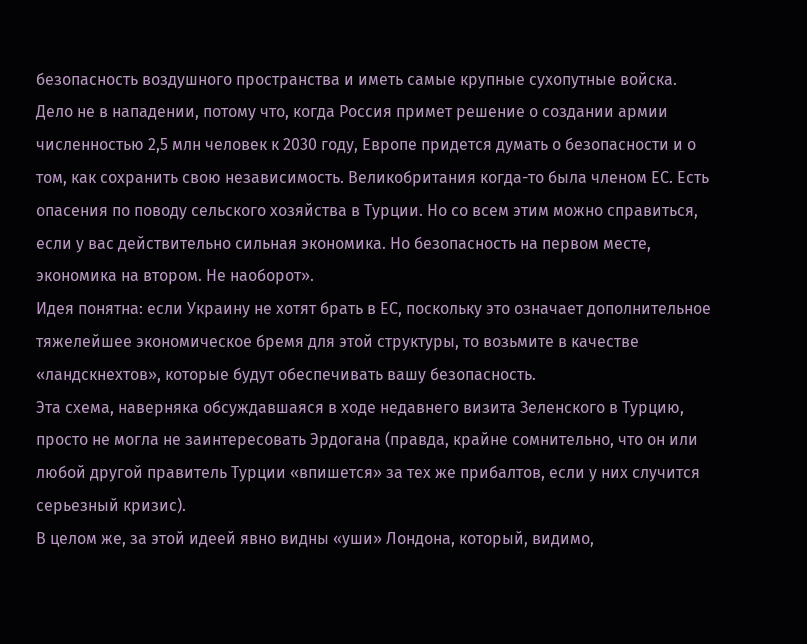безопасность воздушного пространства и иметь самые крупные сухопутные войска.
Дело не в нападении, потому что, когда Россия примет решение о создании армии численностью 2,5 млн человек к 2030 году, Европе придется думать о безопасности и о том, как сохранить свою независимость. Великобритания когда-то была членом ЕС. Есть опасения по поводу сельского хозяйства в Турции. Но со всем этим можно справиться, если у вас действительно сильная экономика. Но безопасность на первом месте, экономика на втором. Не наоборот».
Идея понятна: если Украину не хотят брать в ЕС, поскольку это означает дополнительное тяжелейшее экономическое бремя для этой структуры, то возьмите в качестве «ландскнехтов», которые будут обеспечивать вашу безопасность.
Эта схема, наверняка обсуждавшаяся в ходе недавнего визита Зеленского в Турцию, просто не могла не заинтересовать Эрдогана (правда, крайне сомнительно, что он или любой другой правитель Турции «впишется» за тех же прибалтов, если у них случится серьезный кризис).
В целом же, за этой идеей явно видны «уши» Лондона, который, видимо,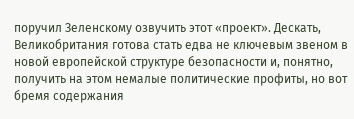поручил Зеленскому озвучить этот «проект». Дескать, Великобритания готова стать едва не ключевым звеном в новой европейской структуре безопасности и, понятно, получить на этом немалые политические профиты, но вот бремя содержания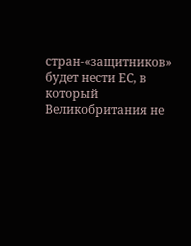стран-«защитников» будет нести ЕС, в который Великобритания не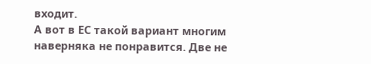входит.
А вот в ЕС такой вариант многим наверняка не понравится. Две не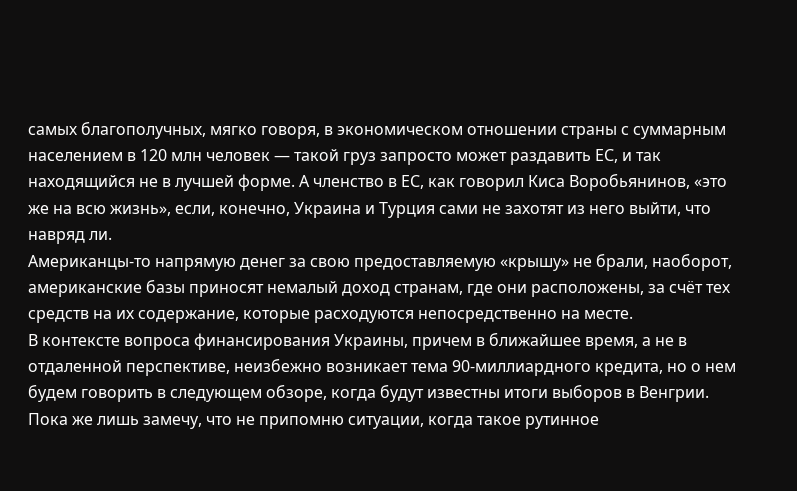самых благополучных, мягко говоря, в экономическом отношении страны с суммарным населением в 120 млн человек — такой груз запросто может раздавить ЕС, и так находящийся не в лучшей форме. А членство в ЕС, как говорил Киса Воробьянинов, «это же на всю жизнь», если, конечно, Украина и Турция сами не захотят из него выйти, что навряд ли.
Американцы-то напрямую денег за свою предоставляемую «крышу» не брали, наоборот, американские базы приносят немалый доход странам, где они расположены, за счёт тех средств на их содержание, которые расходуются непосредственно на месте.
В контексте вопроса финансирования Украины, причем в ближайшее время, а не в отдаленной перспективе, неизбежно возникает тема 90-миллиардного кредита, но о нем будем говорить в следующем обзоре, когда будут известны итоги выборов в Венгрии.
Пока же лишь замечу, что не припомню ситуации, когда такое рутинное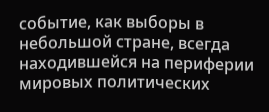событие, как выборы в небольшой стране, всегда находившейся на периферии мировых политических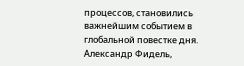процессов, становились важнейшим событием в глобальной повестке дня.
Александр Фидель,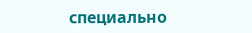специально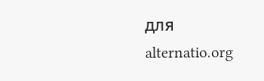для alternatio.org